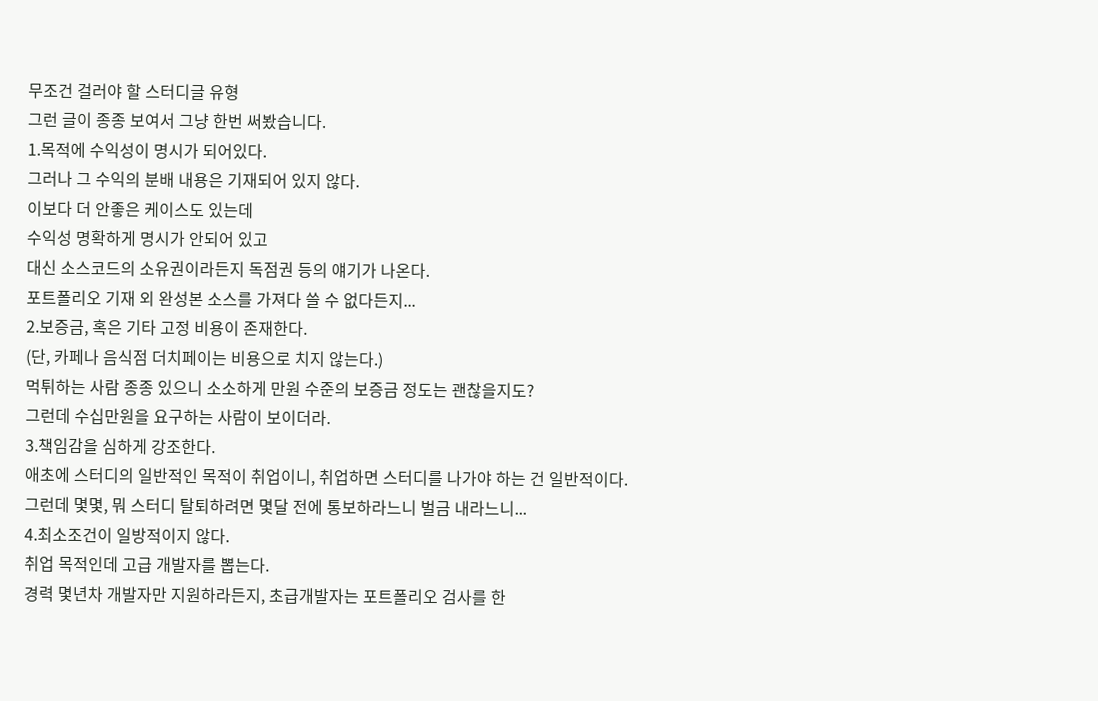무조건 걸러야 할 스터디글 유형
그런 글이 종종 보여서 그냥 한번 써봤습니다.
1.목적에 수익성이 명시가 되어있다.
그러나 그 수익의 분배 내용은 기재되어 있지 않다.
이보다 더 안좋은 케이스도 있는데
수익성 명확하게 명시가 안되어 있고
대신 소스코드의 소유권이라든지 독점권 등의 얘기가 나온다.
포트폴리오 기재 외 완성본 소스를 가져다 쓸 수 없다든지...
2.보증금, 혹은 기타 고정 비용이 존재한다.
(단, 카페나 음식점 더치페이는 비용으로 치지 않는다.)
먹튀하는 사람 종종 있으니 소소하게 만원 수준의 보증금 정도는 괜찮을지도?
그런데 수십만원을 요구하는 사람이 보이더라.
3.책임감을 심하게 강조한다.
애초에 스터디의 일반적인 목적이 취업이니, 취업하면 스터디를 나가야 하는 건 일반적이다.
그런데 몇몇, 뭐 스터디 탈퇴하려면 몇달 전에 통보하라느니 벌금 내라느니...
4.최소조건이 일방적이지 않다.
취업 목적인데 고급 개발자를 뽑는다.
경력 몇년차 개발자만 지원하라든지, 초급개발자는 포트폴리오 검사를 한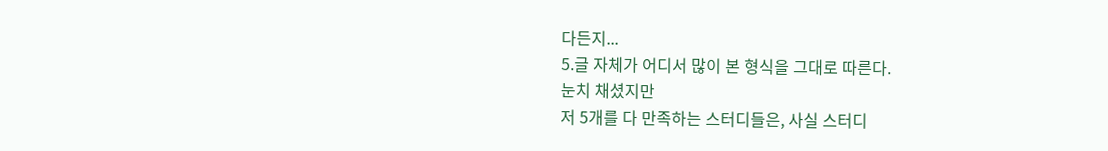다든지...
5.글 자체가 어디서 많이 본 형식을 그대로 따른다.
눈치 채셨지만
저 5개를 다 만족하는 스터디들은, 사실 스터디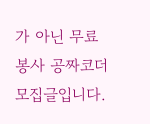가 아닌 무료봉사 공짜코더 모집글입니다.